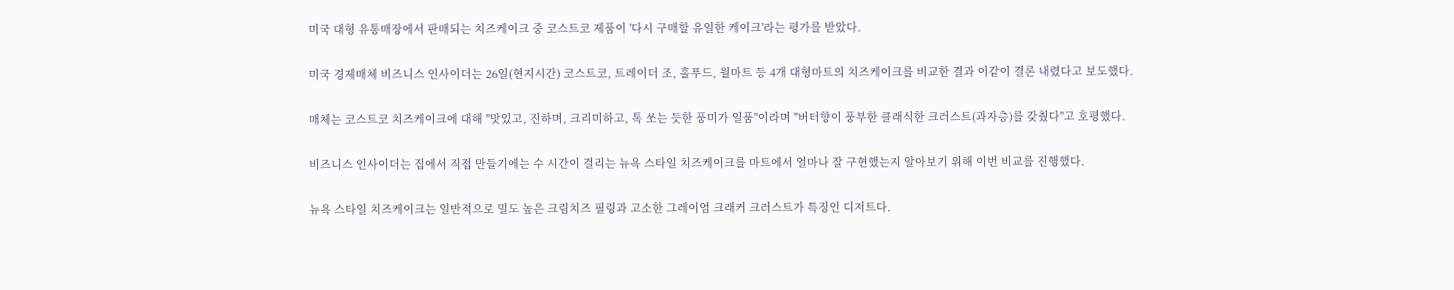미국 대형 유통매장에서 판매되는 치즈케이크 중 코스트코 제품이 '다시 구매할 유일한 케이크'라는 평가를 받았다.

미국 경제매체 비즈니스 인사이더는 26일(현지시간) 코스트코, 트레이더 조, 홀푸드, 월마트 등 4개 대형마트의 치즈케이크를 비교한 결과 이같이 결론 내렸다고 보도했다.

매체는 코스트코 치즈케이크에 대해 "맛있고, 진하며, 크리미하고, 톡 쏘는 듯한 풍미가 일품"이라며 "버터향이 풍부한 클래식한 크러스트(과자층)를 갖췄다"고 호평했다.

비즈니스 인사이더는 집에서 직접 만들기에는 수 시간이 걸리는 뉴욕 스타일 치즈케이크를 마트에서 얼마나 잘 구현했는지 알아보기 위해 이번 비교를 진행했다.

뉴욕 스타일 치즈케이크는 일반적으로 밀도 높은 크림치즈 필링과 고소한 그레이엄 크래커 크러스트가 특징인 디저트다.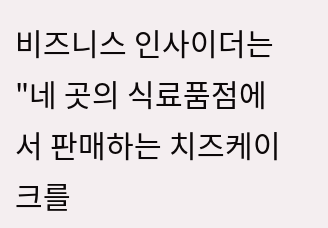비즈니스 인사이더는 "네 곳의 식료품점에서 판매하는 치즈케이크를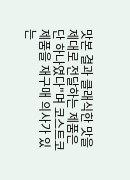맛본 결과 클래식한 맛을 제대로 전달하는 제품은 단 하나였다"며 코스트코 제품을 재구매 의사가 있는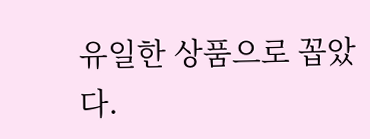유일한 상품으로 꼽았다.